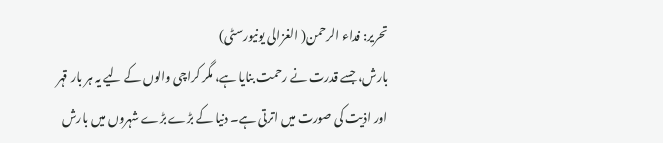تحریر: فداء الرحمن( الغزالی یونیورسٹی)
بارش، جسے قدرت نے رحمت بنایا ہے، مگر کراچی والوں کے لیے یہ ہر بار قہر اور اذیت کی صورت میں اترتی ہے۔ دنیا کے بڑے بڑے شہروں میں بارش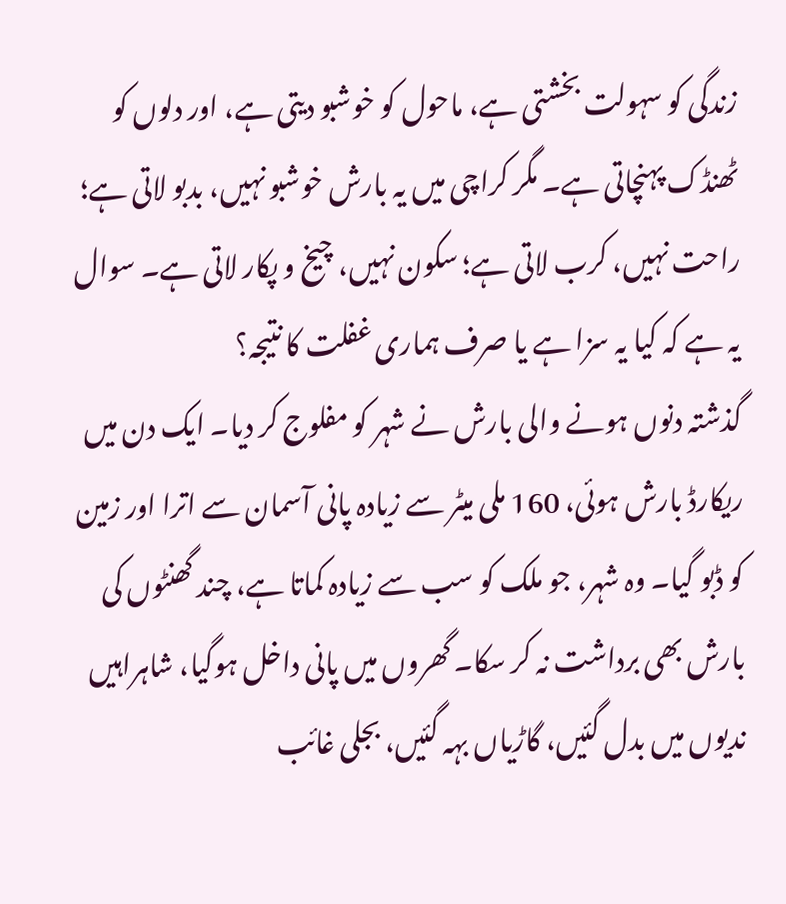زندگی کو سہولت بخشتی ہے، ماحول کو خوشبو دیتی ہے، اور دلوں کو ٹھنڈک پہنچاتی ہے۔ مگر کراچی میں یہ بارش خوشبو نہیں، بدبو لاتی ہے؛ راحت نہیں، کرب لاتی ہے؛ سکون نہیں، چیخ و پکار لاتی ہے۔ سوال یہ ہے کہ کیا یہ سزا ہے یا صرف ہماری غفلت کا نتیجہ؟
گذشتہ دنوں ہونے والی بارش نے شہر کو مفلوج کر دیا۔ ایک دن میں ریکارڈ بارش ہوئی، 160 ملی میٹر سے زیادہ پانی آسمان سے اترا اور زمین کو ڈبو گیا۔ وہ شہر، جو ملک کو سب سے زیادہ کماتا ہے، چند گھنٹوں کی بارش بھی برداشت نہ کر سکا۔ گھروں میں پانی داخل ہوگیا، شاہراہیں ندیوں میں بدل گئیں، گاڑیاں بہہ گئیں، بجلی غائب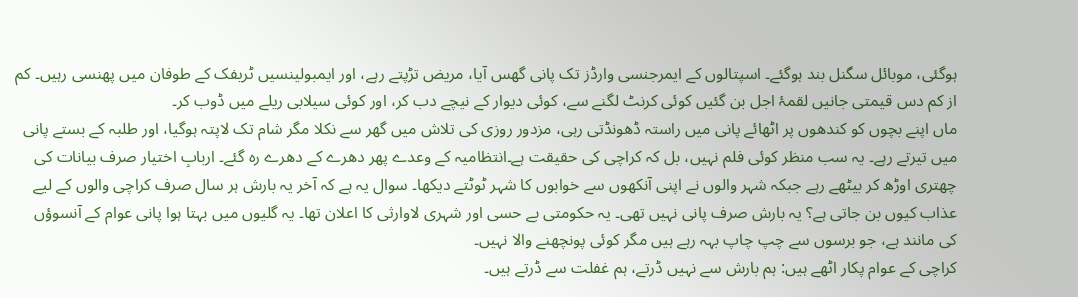ہوگئی، موبائل سگنل بند ہوگئے۔ اسپتالوں کے ایمرجنسی وارڈز تک پانی گھس آیا، مریض تڑپتے رہے، اور ایمبولینسیں ٹریفک کے طوفان میں پھنسی رہیں۔ کم از کم دس قیمتی جانیں لقمۂ اجل بن گئیں کوئی کرنٹ لگنے سے، کوئی دیوار کے نیچے دب کر، اور کوئی سیلابی ریلے میں ڈوب کر۔
ماں اپنے بچوں کو کندھوں پر اٹھائے پانی میں راستہ ڈھونڈتی رہی، مزدور روزی کی تلاش میں گھر سے نکلا مگر شام تک لاپتہ ہوگیا، اور طلبہ کے بستے پانی میں تیرتے رہے۔ یہ سب منظر کوئی فلم نہیں، بل کہ کراچی کی حقیقت ہے۔انتظامیہ کے وعدے پھر دھرے کے دھرے رہ گئے۔ اربابِ اختیار صرف بیانات کی چھتری اوڑھ کر بیٹھے رہے جبکہ شہر والوں نے اپنی آنکھوں سے خوابوں کا شہر ٹوٹتے دیکھا۔ سوال یہ ہے کہ آخر یہ بارش ہر سال صرف کراچی والوں کے لیے عذاب کیوں بن جاتی ہے؟ یہ بارش صرف پانی نہیں تھی۔ یہ حکومتی بے حسی اور شہری لاوارثی کا اعلان تھا۔ یہ گلیوں میں بہتا ہوا پانی عوام کے آنسوؤں کی مانند ہے، جو برسوں سے چپ چاپ بہہ رہے ہیں مگر کوئی پونچھنے والا نہیں۔
کراچی کے عوام پکار اٹھے ہیں: ہم بارش سے نہیں ڈرتے، ہم غفلت سے ڈرتے ہیں۔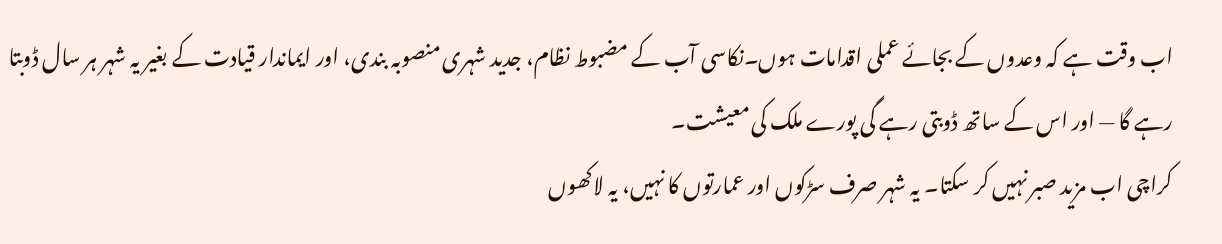اب وقت ہے کہ وعدوں کے بجائے عملی اقدامات ہوں۔نکاسی آب کے مضبوط نظام، جدید شہری منصوبہ بندی، اور ایماندار قیادت کے بغیر یہ شہر ہر سال ڈوبتا رہے گا — اور اس کے ساتھ ڈوبتی رہے گی پورے ملک کی معیشت۔
کراچی اب مزید صبر نہیں کر سکتا۔ یہ شہر صرف سڑکوں اور عمارتوں کا نہیں، یہ لاکھوں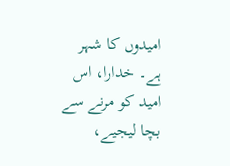امیدوں کا شہر ہے۔ خدارا، اس امید کو مرنے سے بچا لیجیے،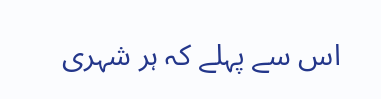اس سے پہلے کہ ہر شہری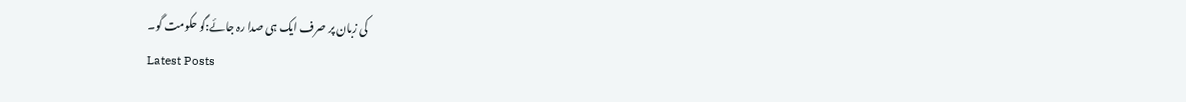کی زبان پر صرف ایک ہی صدا رہ جائے:گو حکومت گو۔
Latest Posts